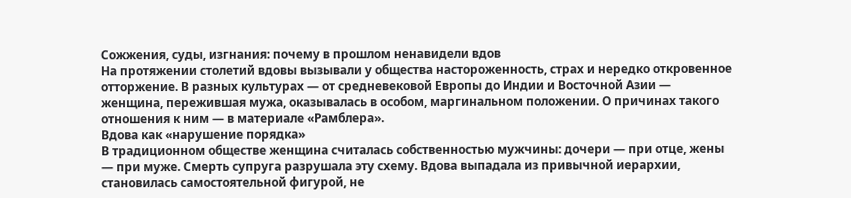Сожжения, суды, изгнания: почему в прошлом ненавидели вдов
На протяжении столетий вдовы вызывали у общества настороженность, страх и нередко откровенное отторжение. В разных культурах — от средневековой Европы до Индии и Восточной Азии — женщина, пережившая мужа, оказывалась в особом, маргинальном положении. О причинах такого отношения к ним — в материале «Рамблера».
Вдова как «нарушение порядка»
В традиционном обществе женщина считалась собственностью мужчины: дочери — при отце, жены — при муже. Смерть супруга разрушала эту схему. Вдова выпадала из привычной иерархии, становилась самостоятельной фигурой, не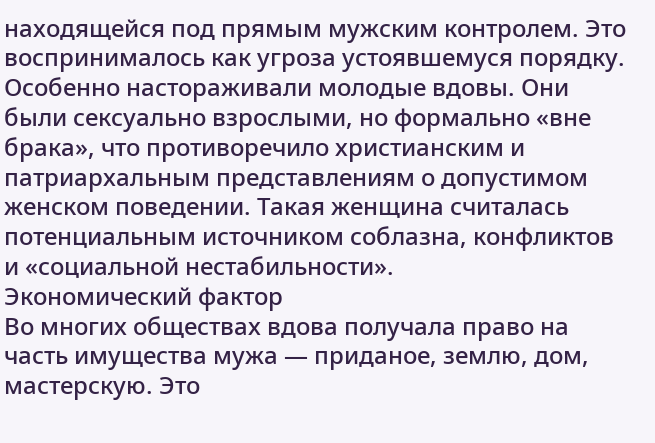находящейся под прямым мужским контролем. Это воспринималось как угроза устоявшемуся порядку.
Особенно настораживали молодые вдовы. Они были сексуально взрослыми, но формально «вне брака», что противоречило христианским и патриархальным представлениям о допустимом женском поведении. Такая женщина считалась потенциальным источником соблазна, конфликтов и «социальной нестабильности».
Экономический фактор
Во многих обществах вдова получала право на часть имущества мужа — приданое, землю, дом, мастерскую. Это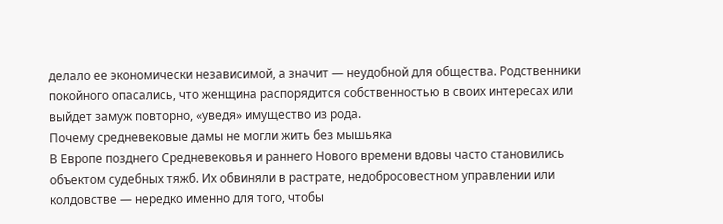делало ее экономически независимой, а значит — неудобной для общества. Родственники покойного опасались, что женщина распорядится собственностью в своих интересах или выйдет замуж повторно, «уведя» имущество из рода.
Почему средневековые дамы не могли жить без мышьяка
В Европе позднего Средневековья и раннего Нового времени вдовы часто становились объектом судебных тяжб. Их обвиняли в растрате, недобросовестном управлении или колдовстве — нередко именно для того, чтобы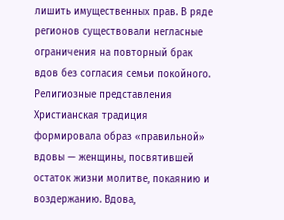лишить имущественных прав. В ряде регионов существовали негласные ограничения на повторный брак вдов без согласия семьи покойного.
Религиозные представления
Христианская традиция формировала образ «правильной» вдовы — женщины, посвятившей остаток жизни молитве, покаянию и воздержанию. Вдова,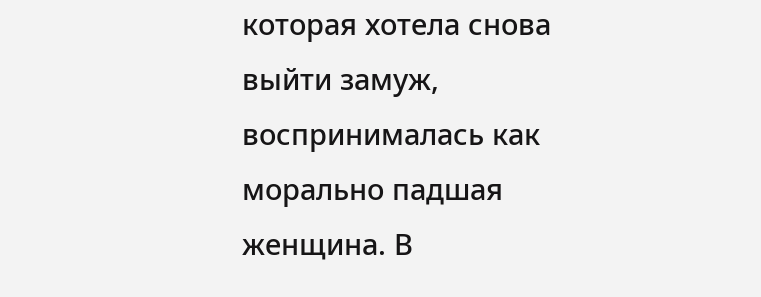которая хотела снова выйти замуж, воспринималась как морально падшая женщина. В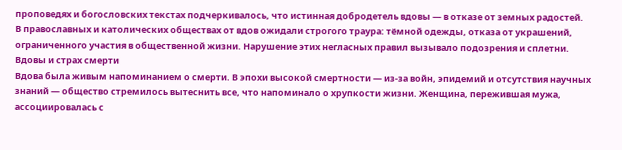проповедях и богословских текстах подчеркивалось, что истинная добродетель вдовы — в отказе от земных радостей.
В православных и католических обществах от вдов ожидали строгого траура: тёмной одежды, отказа от украшений, ограниченного участия в общественной жизни. Нарушение этих негласных правил вызывало подозрения и сплетни.
Вдовы и страх смерти
Вдова была живым напоминанием о смерти. В эпохи высокой смертности — из-за войн, эпидемий и отсутствия научных знаний — общество стремилось вытеснить все, что напоминало о хрупкости жизни. Женщина, пережившая мужа, ассоциировалась с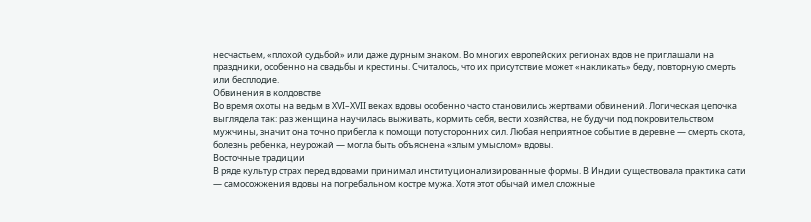несчастьем, «плохой судьбой» или даже дурным знаком. Во многих европейских регионах вдов не приглашали на праздники, особенно на свадьбы и крестины. Считалось, что их присутствие может «накликать» беду, повторную смерть или бесплодие.
Обвинения в колдовстве
Во время охоты на ведьм в XVI–XVII веках вдовы особенно часто становились жертвами обвинений. Логическая цепочка выглядела так: раз женщина научилась выживать, кормить себя, вести хозяйства, не будучи под покровительством мужчины, значит она точно прибегла к помощи потусторонних сил. Любая неприятное событие в деревне — смерть скота, болезнь ребенка, неурожай — могла быть объяснена «злым умыслом» вдовы.
Восточные традиции
В ряде культур страх перед вдовами принимал институционализированные формы. В Индии существовала практика сати — самосожжения вдовы на погребальном костре мужа. Хотя этот обычай имел сложные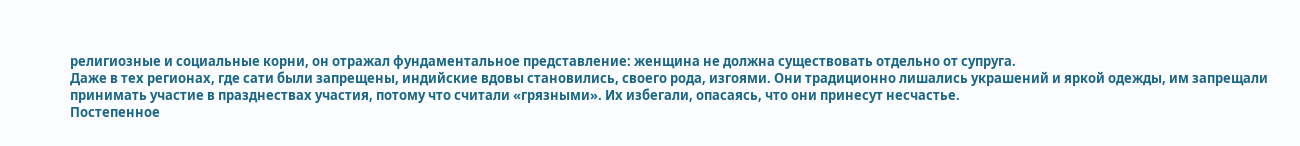религиозные и социальные корни, он отражал фундаментальное представление: женщина не должна существовать отдельно от супруга.
Даже в тех регионах, где сати были запрещены, индийские вдовы становились, своего рода, изгоями. Они традиционно лишались украшений и яркой одежды, им запрещали принимать участие в празднествах участия, потому что считали «грязными». Их избегали, опасаясь, что они принесут несчастье.
Постепенное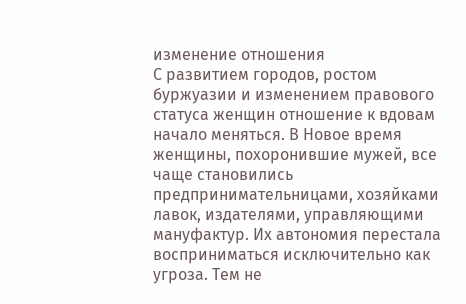изменение отношения
С развитием городов, ростом буржуазии и изменением правового статуса женщин отношение к вдовам начало меняться. В Новое время женщины, похоронившие мужей, все чаще становились предпринимательницами, хозяйками лавок, издателями, управляющими мануфактур. Их автономия перестала восприниматься исключительно как угроза. Тем не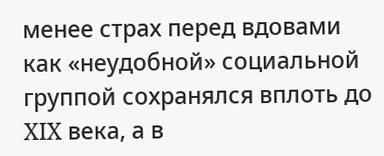менее страх перед вдовами как «неудобной» социальной группой сохранялся вплоть до XIX века, а в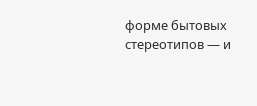форме бытовых стереотипов — и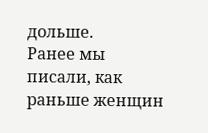дольше.
Ранее мы писали, как раньше женщин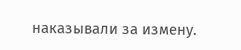наказывали за измену.